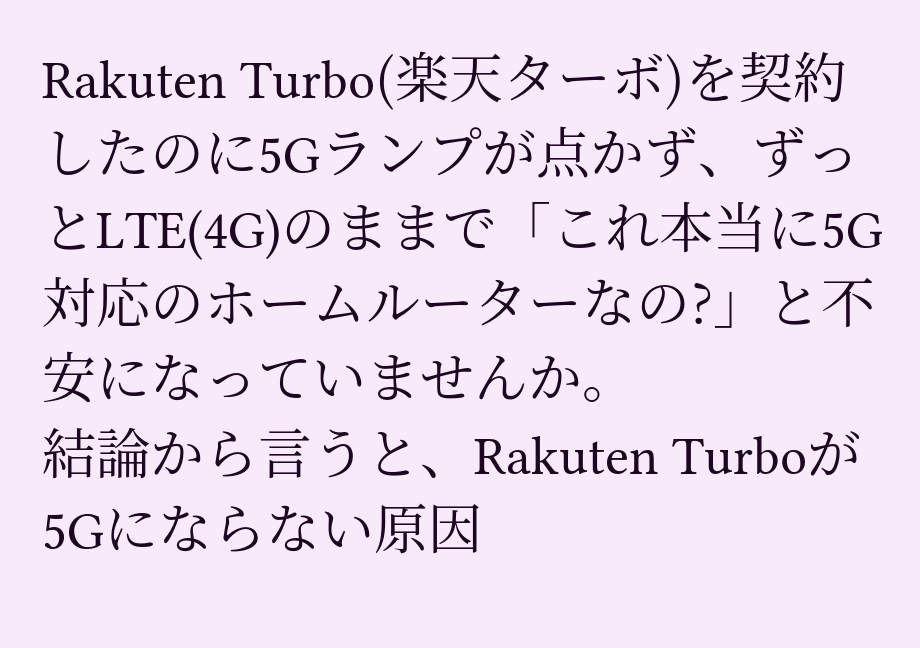Rakuten Turbo(楽天ターボ)を契約したのに5Gランプが点かず、ずっとLTE(4G)のままで「これ本当に5G対応のホームルーターなの?」と不安になっていませんか。
結論から言うと、Rakuten Turboが5Gにならない原因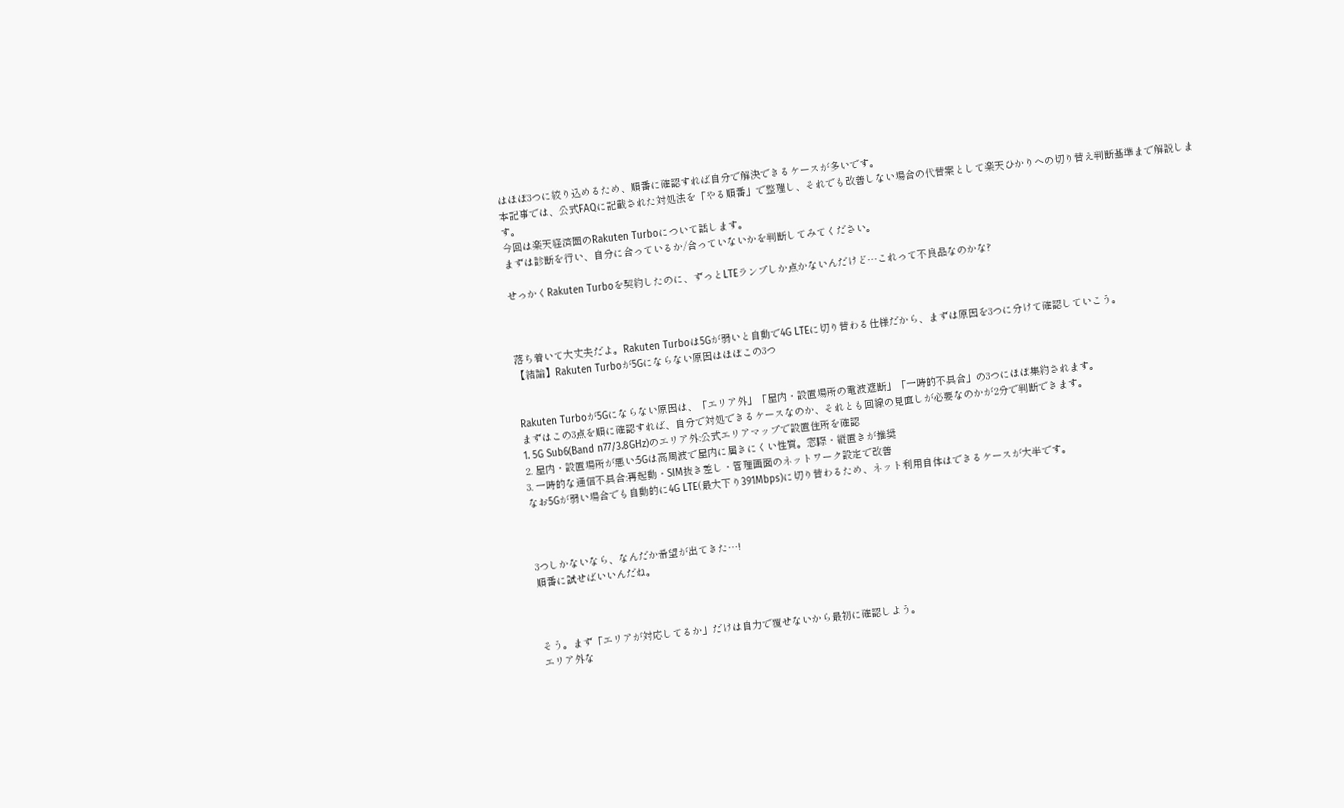はほぼ3つに絞り込めるため、順番に確認すれば自分で解決できるケースが多いです。
本記事では、公式FAQに記載された対処法を「やる順番」で整理し、それでも改善しない場合の代替案として楽天ひかりへの切り替え判断基準まで解説します。
今回は楽天経済圏のRakuten Turboについて話します。
まずは診断を行い、自分に合っているか/合っていないかを判断してみてください。

せっかくRakuten Turboを契約したのに、ずっとLTEランプしか点かないんだけど…これって不良品なのかな?



落ち着いて大丈夫だよ。Rakuten Turboは5Gが弱いと自動で4G LTEに切り替わる仕様だから、まずは原因を3つに分けて確認していこう。
【結論】Rakuten Turboが5Gにならない原因はほぼこの3つ


Rakuten Turboが5Gにならない原因は、「エリア外」「屋内・設置場所の電波遮断」「一時的不具合」の3つにほぼ集約されます。
まずはこの3点を順に確認すれば、自分で対処できるケースなのか、それとも回線の見直しが必要なのかが2分で判断できます。
1. 5G Sub6(Band n77/3.8GHz)のエリア外:公式エリアマップで設置住所を確認
2. 屋内・設置場所が悪い:5Gは高周波で屋内に届きにくい性質。窓際・縦置きが推奨
3. 一時的な通信不具合:再起動・SIM抜き差し・管理画面のネットワーク設定で改善
なお5Gが弱い場合でも自動的に4G LTE(最大下り391Mbps)に切り替わるため、ネット利用自体はできるケースが大半です。



3つしかないなら、なんだか希望が出てきた…!
順番に試せばいいんだね。



そう。まず「エリアが対応してるか」だけは自力で覆せないから最初に確認しよう。
エリア外な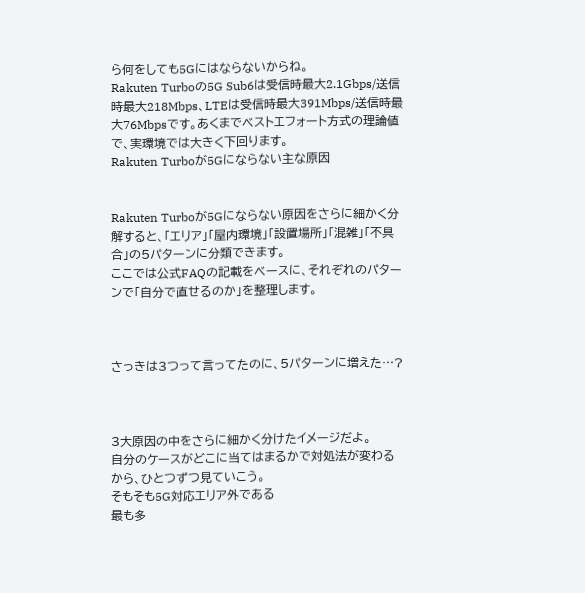ら何をしても5Gにはならないからね。
Rakuten Turboの5G Sub6は受信時最大2.1Gbps/送信時最大218Mbps、LTEは受信時最大391Mbps/送信時最大76Mbpsです。あくまでベストエフォート方式の理論値で、実環境では大きく下回ります。
Rakuten Turboが5Gにならない主な原因


Rakuten Turboが5Gにならない原因をさらに細かく分解すると、「エリア」「屋内環境」「設置場所」「混雑」「不具合」の5パターンに分類できます。
ここでは公式FAQの記載をベースに、それぞれのパターンで「自分で直せるのか」を整理します。



さっきは3つって言ってたのに、5パターンに増えた…?



3大原因の中をさらに細かく分けたイメージだよ。
自分のケースがどこに当てはまるかで対処法が変わるから、ひとつずつ見ていこう。
そもそも5G対応エリア外である
最も多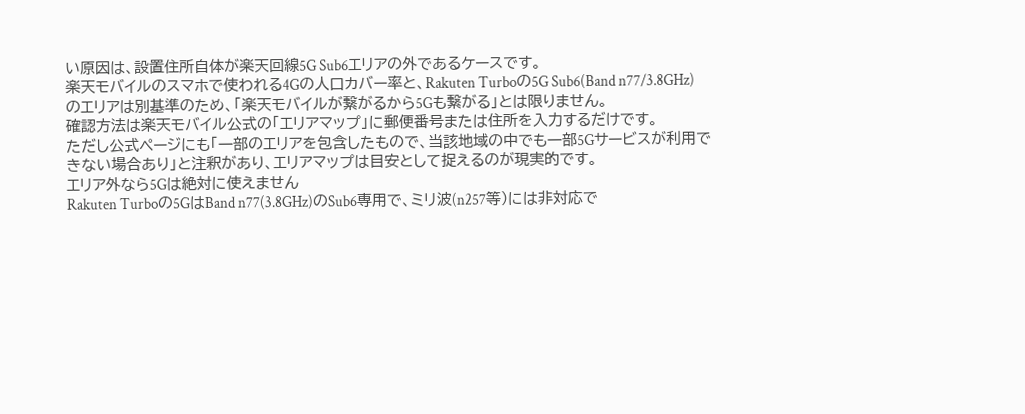い原因は、設置住所自体が楽天回線5G Sub6エリアの外であるケースです。
楽天モバイルのスマホで使われる4Gの人口カバー率と、Rakuten Turboの5G Sub6(Band n77/3.8GHz)のエリアは別基準のため、「楽天モバイルが繋がるから5Gも繋がる」とは限りません。
確認方法は楽天モバイル公式の「エリアマップ」に郵便番号または住所を入力するだけです。
ただし公式ページにも「一部のエリアを包含したもので、当該地域の中でも一部5Gサービスが利用できない場合あり」と注釈があり、エリアマップは目安として捉えるのが現実的です。
エリア外なら5Gは絶対に使えません
Rakuten Turboの5GはBand n77(3.8GHz)のSub6専用で、ミリ波(n257等)には非対応で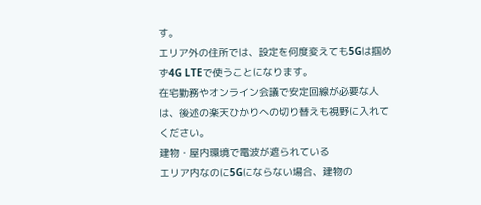す。
エリア外の住所では、設定を何度変えても5Gは掴めず4G LTEで使うことになります。
在宅勤務やオンライン会議で安定回線が必要な人は、後述の楽天ひかりへの切り替えも視野に入れてください。
建物・屋内環境で電波が遮られている
エリア内なのに5Gにならない場合、建物の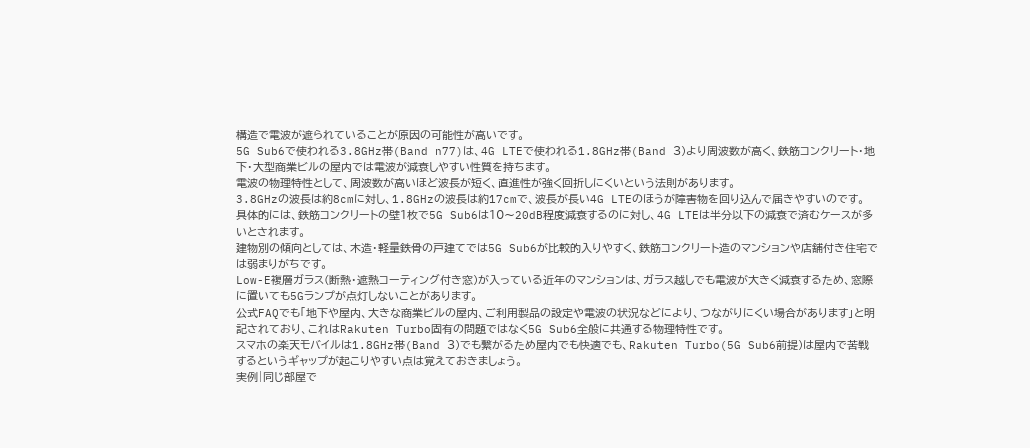構造で電波が遮られていることが原因の可能性が高いです。
5G Sub6で使われる3.8GHz帯(Band n77)は、4G LTEで使われる1.8GHz帯(Band 3)より周波数が高く、鉄筋コンクリート・地下・大型商業ビルの屋内では電波が減衰しやすい性質を持ちます。
電波の物理特性として、周波数が高いほど波長が短く、直進性が強く回折しにくいという法則があります。
3.8GHzの波長は約8cmに対し、1.8GHzの波長は約17cmで、波長が長い4G LTEのほうが障害物を回り込んで届きやすいのです。
具体的には、鉄筋コンクリートの壁1枚で5G Sub6は10〜20dB程度減衰するのに対し、4G LTEは半分以下の減衰で済むケースが多いとされます。
建物別の傾向としては、木造・軽量鉄骨の戸建てでは5G Sub6が比較的入りやすく、鉄筋コンクリート造のマンションや店舗付き住宅では弱まりがちです。
Low-E複層ガラス(断熱・遮熱コーティング付き窓)が入っている近年のマンションは、ガラス越しでも電波が大きく減衰するため、窓際に置いても5Gランプが点灯しないことがあります。
公式FAQでも「地下や屋内、大きな商業ビルの屋内、ご利用製品の設定や電波の状況などにより、つながりにくい場合があります」と明記されており、これはRakuten Turbo固有の問題ではなく5G Sub6全般に共通する物理特性です。
スマホの楽天モバイルは1.8GHz帯(Band 3)でも繋がるため屋内でも快適でも、Rakuten Turbo(5G Sub6前提)は屋内で苦戦するというギャップが起こりやすい点は覚えておきましょう。
実例|同じ部屋で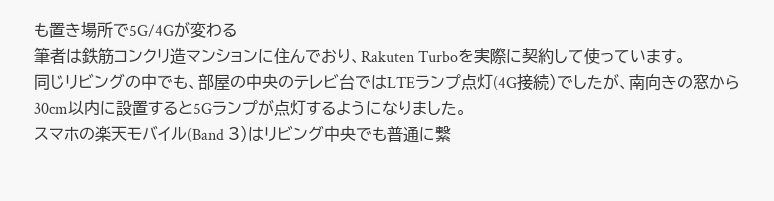も置き場所で5G/4Gが変わる
筆者は鉄筋コンクリ造マンションに住んでおり、Rakuten Turboを実際に契約して使っています。
同じリビングの中でも、部屋の中央のテレビ台ではLTEランプ点灯(4G接続)でしたが、南向きの窓から30cm以内に設置すると5Gランプが点灯するようになりました。
スマホの楽天モバイル(Band 3)はリビング中央でも普通に繋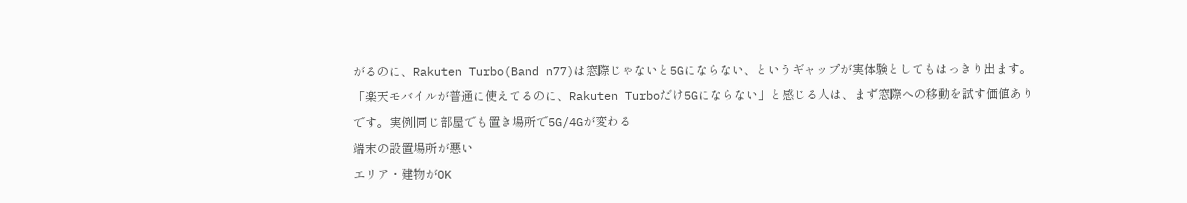がるのに、Rakuten Turbo(Band n77)は窓際じゃないと5Gにならない、というギャップが実体験としてもはっきり出ます。
「楽天モバイルが普通に使えてるのに、Rakuten Turboだけ5Gにならない」と感じる人は、まず窓際への移動を試す価値ありです。実例|同じ部屋でも置き場所で5G/4Gが変わる
端末の設置場所が悪い
エリア・建物がOK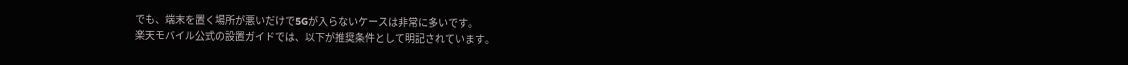でも、端末を置く場所が悪いだけで5Gが入らないケースは非常に多いです。
楽天モバイル公式の設置ガイドでは、以下が推奨条件として明記されています。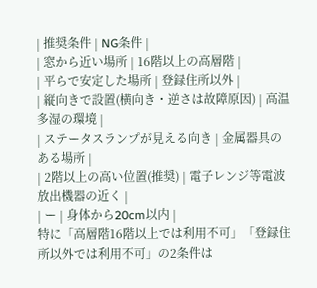| 推奨条件 | NG条件 |
| 窓から近い場所 | 16階以上の高層階 |
| 平らで安定した場所 | 登録住所以外 |
| 縦向きで設置(横向き・逆さは故障原因) | 高温多湿の環境 |
| ステータスランプが見える向き | 金属器具のある場所 |
| 2階以上の高い位置(推奨) | 電子レンジ等電波放出機器の近く |
| ー | 身体から20cm以内 |
特に「高層階16階以上では利用不可」「登録住所以外では利用不可」の2条件は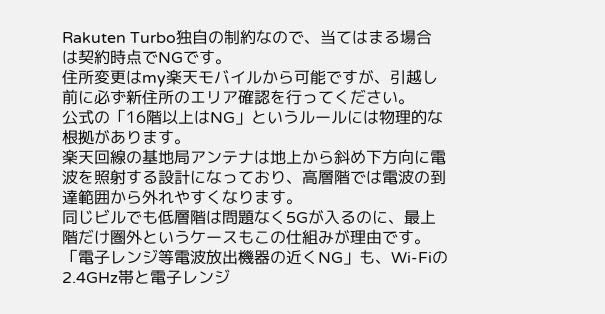Rakuten Turbo独自の制約なので、当てはまる場合は契約時点でNGです。
住所変更はmy楽天モバイルから可能ですが、引越し前に必ず新住所のエリア確認を行ってください。
公式の「16階以上はNG」というルールには物理的な根拠があります。
楽天回線の基地局アンテナは地上から斜め下方向に電波を照射する設計になっており、高層階では電波の到達範囲から外れやすくなります。
同じビルでも低層階は問題なく5Gが入るのに、最上階だけ圏外というケースもこの仕組みが理由です。
「電子レンジ等電波放出機器の近くNG」も、Wi-Fiの2.4GHz帯と電子レンジ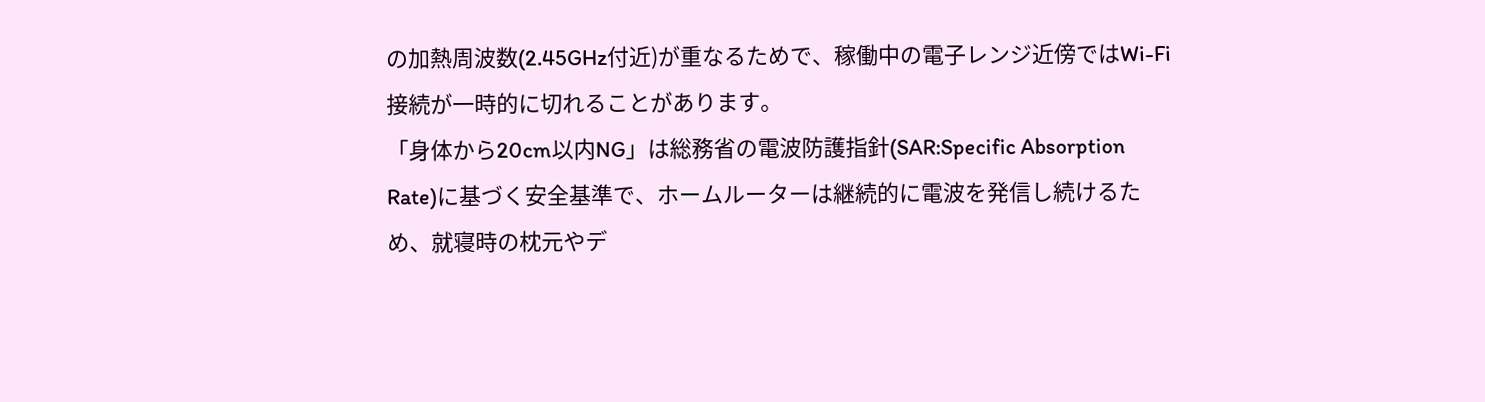の加熱周波数(2.45GHz付近)が重なるためで、稼働中の電子レンジ近傍ではWi-Fi接続が一時的に切れることがあります。
「身体から20cm以内NG」は総務省の電波防護指針(SAR:Specific Absorption Rate)に基づく安全基準で、ホームルーターは継続的に電波を発信し続けるため、就寝時の枕元やデ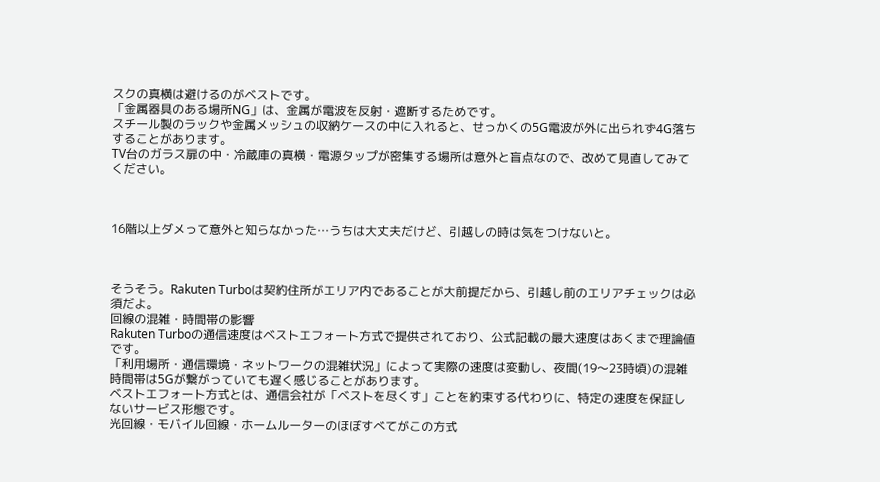スクの真横は避けるのがベストです。
「金属器具のある場所NG」は、金属が電波を反射・遮断するためです。
スチール製のラックや金属メッシュの収納ケースの中に入れると、せっかくの5G電波が外に出られず4G落ちすることがあります。
TV台のガラス扉の中・冷蔵庫の真横・電源タップが密集する場所は意外と盲点なので、改めて見直してみてください。



16階以上ダメって意外と知らなかった…うちは大丈夫だけど、引越しの時は気をつけないと。



そうそう。Rakuten Turboは契約住所がエリア内であることが大前提だから、引越し前のエリアチェックは必須だよ。
回線の混雑・時間帯の影響
Rakuten Turboの通信速度はベストエフォート方式で提供されており、公式記載の最大速度はあくまで理論値です。
「利用場所・通信環境・ネットワークの混雑状況」によって実際の速度は変動し、夜間(19〜23時頃)の混雑時間帯は5Gが繋がっていても遅く感じることがあります。
ベストエフォート方式とは、通信会社が「ベストを尽くす」ことを約束する代わりに、特定の速度を保証しないサービス形態です。
光回線・モバイル回線・ホームルーターのほぼすべてがこの方式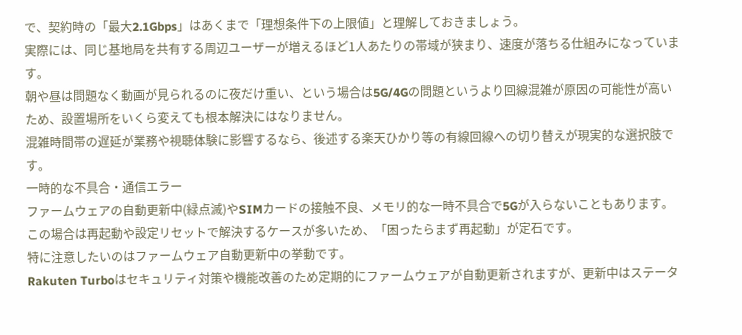で、契約時の「最大2.1Gbps」はあくまで「理想条件下の上限値」と理解しておきましょう。
実際には、同じ基地局を共有する周辺ユーザーが増えるほど1人あたりの帯域が狭まり、速度が落ちる仕組みになっています。
朝や昼は問題なく動画が見られるのに夜だけ重い、という場合は5G/4Gの問題というより回線混雑が原因の可能性が高いため、設置場所をいくら変えても根本解決にはなりません。
混雑時間帯の遅延が業務や視聴体験に影響するなら、後述する楽天ひかり等の有線回線への切り替えが現実的な選択肢です。
一時的な不具合・通信エラー
ファームウェアの自動更新中(緑点滅)やSIMカードの接触不良、メモリ的な一時不具合で5Gが入らないこともあります。
この場合は再起動や設定リセットで解決するケースが多いため、「困ったらまず再起動」が定石です。
特に注意したいのはファームウェア自動更新中の挙動です。
Rakuten Turboはセキュリティ対策や機能改善のため定期的にファームウェアが自動更新されますが、更新中はステータ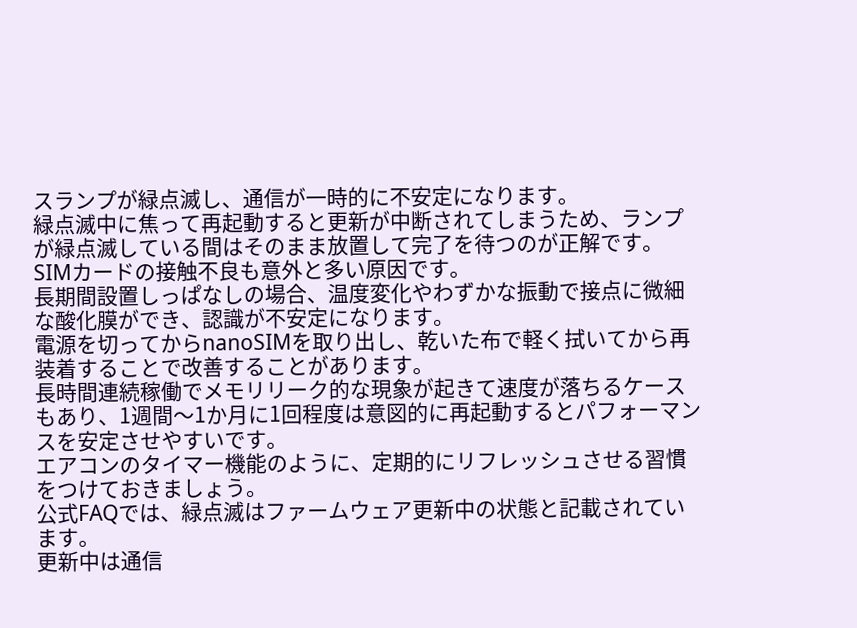スランプが緑点滅し、通信が一時的に不安定になります。
緑点滅中に焦って再起動すると更新が中断されてしまうため、ランプが緑点滅している間はそのまま放置して完了を待つのが正解です。
SIMカードの接触不良も意外と多い原因です。
長期間設置しっぱなしの場合、温度変化やわずかな振動で接点に微細な酸化膜ができ、認識が不安定になります。
電源を切ってからnanoSIMを取り出し、乾いた布で軽く拭いてから再装着することで改善することがあります。
長時間連続稼働でメモリリーク的な現象が起きて速度が落ちるケースもあり、1週間〜1か月に1回程度は意図的に再起動するとパフォーマンスを安定させやすいです。
エアコンのタイマー機能のように、定期的にリフレッシュさせる習慣をつけておきましょう。
公式FAQでは、緑点滅はファームウェア更新中の状態と記載されています。
更新中は通信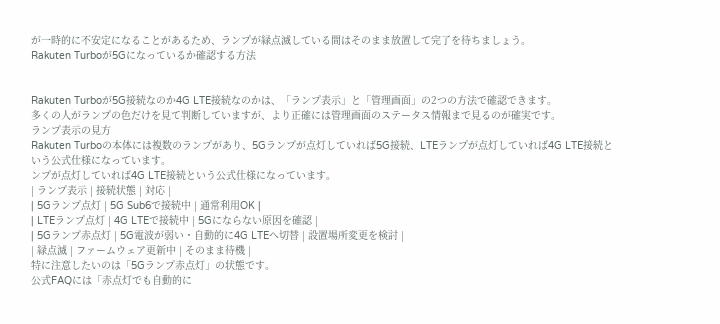が一時的に不安定になることがあるため、ランプが緑点滅している間はそのまま放置して完了を待ちましょう。
Rakuten Turboが5Gになっているか確認する方法


Rakuten Turboが5G接続なのか4G LTE接続なのかは、「ランプ表示」と「管理画面」の2つの方法で確認できます。
多くの人がランプの色だけを見て判断していますが、より正確には管理画面のステータス情報まで見るのが確実です。
ランプ表示の見方
Rakuten Turboの本体には複数のランプがあり、5Gランプが点灯していれば5G接続、LTEランプが点灯していれば4G LTE接続という公式仕様になっています。
ンプが点灯していれば4G LTE接続という公式仕様になっています。
| ランプ表示 | 接続状態 | 対応 |
| 5Gランプ点灯 | 5G Sub6で接続中 | 通常利用OK |
| LTEランプ点灯 | 4G LTEで接続中 | 5Gにならない原因を確認 |
| 5Gランプ赤点灯 | 5G電波が弱い・自動的に4G LTEへ切替 | 設置場所変更を検討 |
| 緑点滅 | ファームウェア更新中 | そのまま待機 |
特に注意したいのは「5Gランプ赤点灯」の状態です。
公式FAQには「赤点灯でも自動的に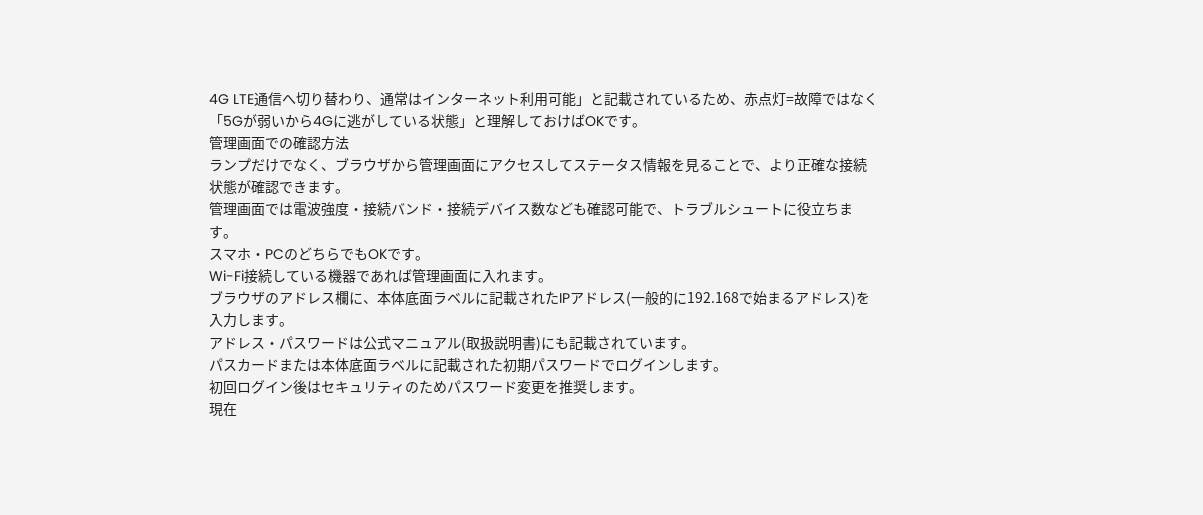4G LTE通信へ切り替わり、通常はインターネット利用可能」と記載されているため、赤点灯=故障ではなく「5Gが弱いから4Gに逃がしている状態」と理解しておけばOKです。
管理画面での確認方法
ランプだけでなく、ブラウザから管理画面にアクセスしてステータス情報を見ることで、より正確な接続状態が確認できます。
管理画面では電波強度・接続バンド・接続デバイス数なども確認可能で、トラブルシュートに役立ちます。
スマホ・PCのどちらでもOKです。
Wi-Fi接続している機器であれば管理画面に入れます。
ブラウザのアドレス欄に、本体底面ラベルに記載されたIPアドレス(一般的に192.168で始まるアドレス)を入力します。
アドレス・パスワードは公式マニュアル(取扱説明書)にも記載されています。
パスカードまたは本体底面ラベルに記載された初期パスワードでログインします。
初回ログイン後はセキュリティのためパスワード変更を推奨します。
現在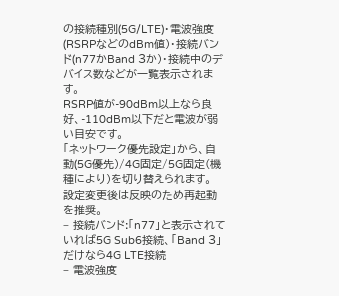の接続種別(5G/LTE)・電波強度(RSRPなどのdBm値)・接続バンド(n77かBand 3か)・接続中のデバイス数などが一覧表示されます。
RSRP値が-90dBm以上なら良好、-110dBm以下だと電波が弱い目安です。
「ネットワーク優先設定」から、自動(5G優先)/4G固定/5G固定(機種により)を切り替えられます。
設定変更後は反映のため再起動を推奨。
– 接続バンド:「n77」と表示されていれば5G Sub6接続、「Band 3」だけなら4G LTE接続
– 電波強度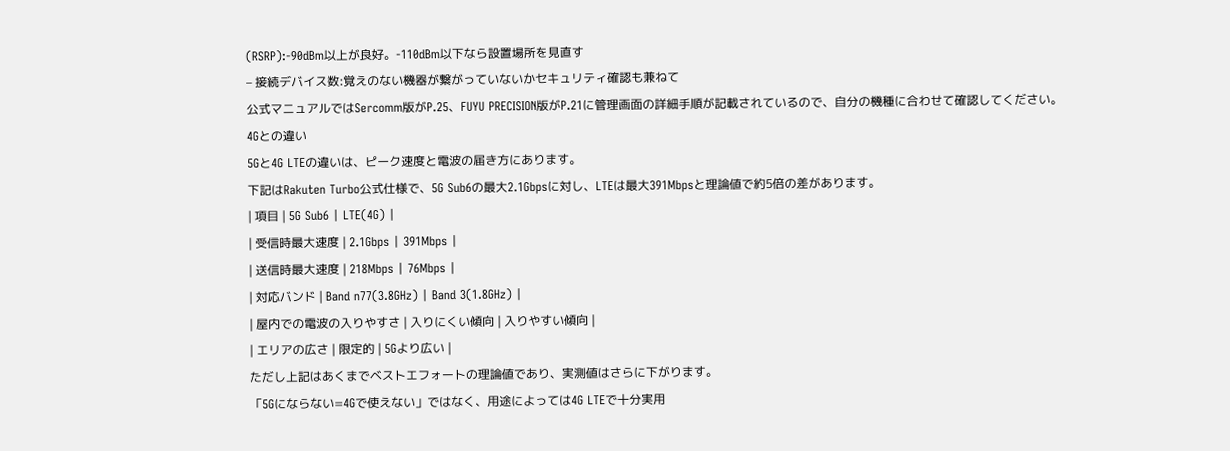(RSRP):-90dBm以上が良好。-110dBm以下なら設置場所を見直す
– 接続デバイス数:覚えのない機器が繋がっていないかセキュリティ確認も兼ねて
公式マニュアルではSercomm版がP.25、FUYU PRECISION版がP.21に管理画面の詳細手順が記載されているので、自分の機種に合わせて確認してください。
4Gとの違い
5Gと4G LTEの違いは、ピーク速度と電波の届き方にあります。
下記はRakuten Turbo公式仕様で、5G Sub6の最大2.1Gbpsに対し、LTEは最大391Mbpsと理論値で約5倍の差があります。
| 項目 | 5G Sub6 | LTE(4G) |
| 受信時最大速度 | 2.1Gbps | 391Mbps |
| 送信時最大速度 | 218Mbps | 76Mbps |
| 対応バンド | Band n77(3.8GHz) | Band 3(1.8GHz) |
| 屋内での電波の入りやすさ | 入りにくい傾向 | 入りやすい傾向 |
| エリアの広さ | 限定的 | 5Gより広い |
ただし上記はあくまでベストエフォートの理論値であり、実測値はさらに下がります。
「5Gにならない=4Gで使えない」ではなく、用途によっては4G LTEで十分実用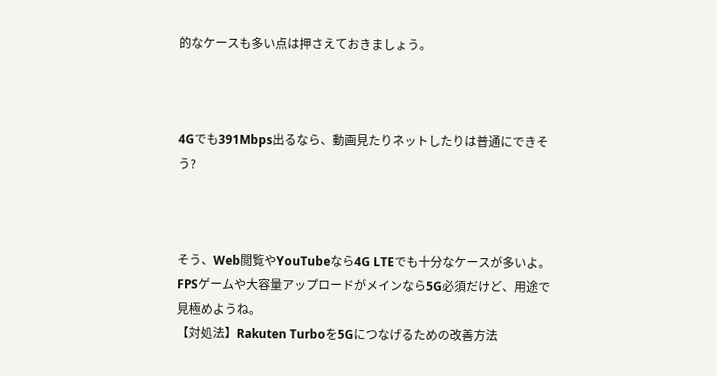的なケースも多い点は押さえておきましょう。



4Gでも391Mbps出るなら、動画見たりネットしたりは普通にできそう?



そう、Web閲覧やYouTubeなら4G LTEでも十分なケースが多いよ。
FPSゲームや大容量アップロードがメインなら5G必須だけど、用途で見極めようね。
【対処法】Rakuten Turboを5Gにつなげるための改善方法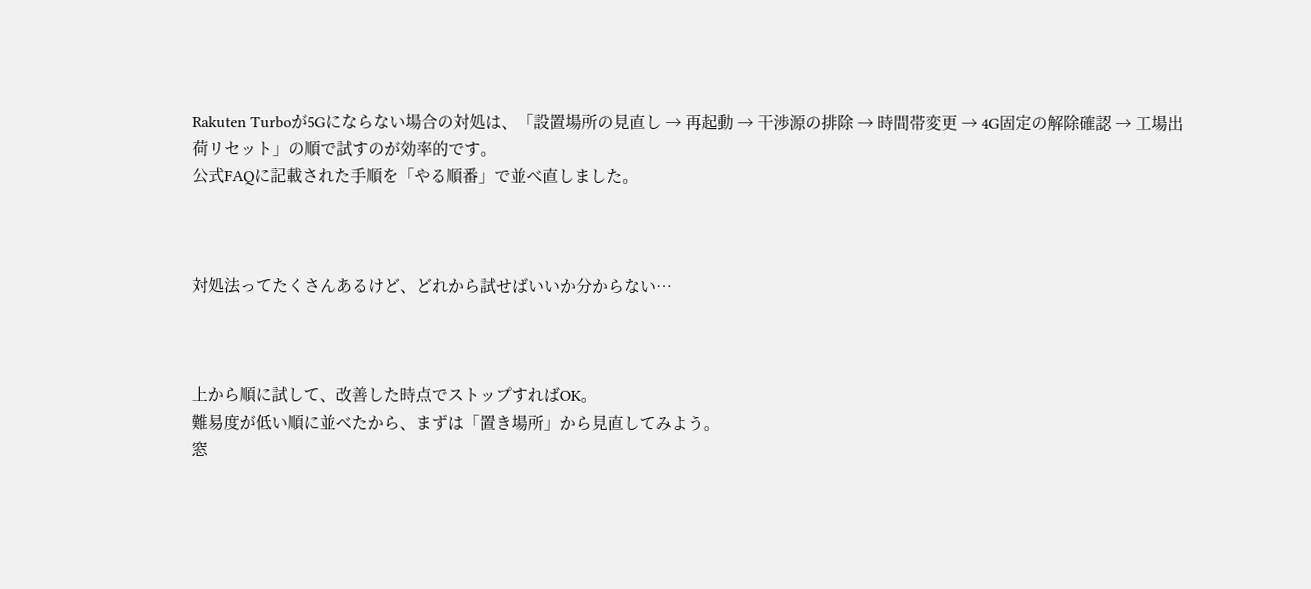Rakuten Turboが5Gにならない場合の対処は、「設置場所の見直し → 再起動 → 干渉源の排除 → 時間帯変更 → 4G固定の解除確認 → 工場出荷リセット」の順で試すのが効率的です。
公式FAQに記載された手順を「やる順番」で並べ直しました。



対処法ってたくさんあるけど、どれから試せばいいか分からない…



上から順に試して、改善した時点でストップすればOK。
難易度が低い順に並べたから、まずは「置き場所」から見直してみよう。
窓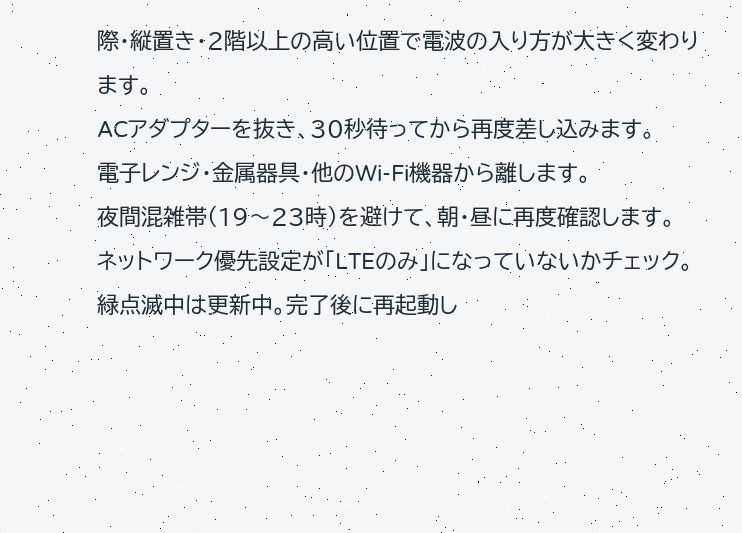際・縦置き・2階以上の高い位置で電波の入り方が大きく変わります。
ACアダプターを抜き、30秒待ってから再度差し込みます。
電子レンジ・金属器具・他のWi-Fi機器から離します。
夜間混雑帯(19〜23時)を避けて、朝・昼に再度確認します。
ネットワーク優先設定が「LTEのみ」になっていないかチェック。
緑点滅中は更新中。完了後に再起動し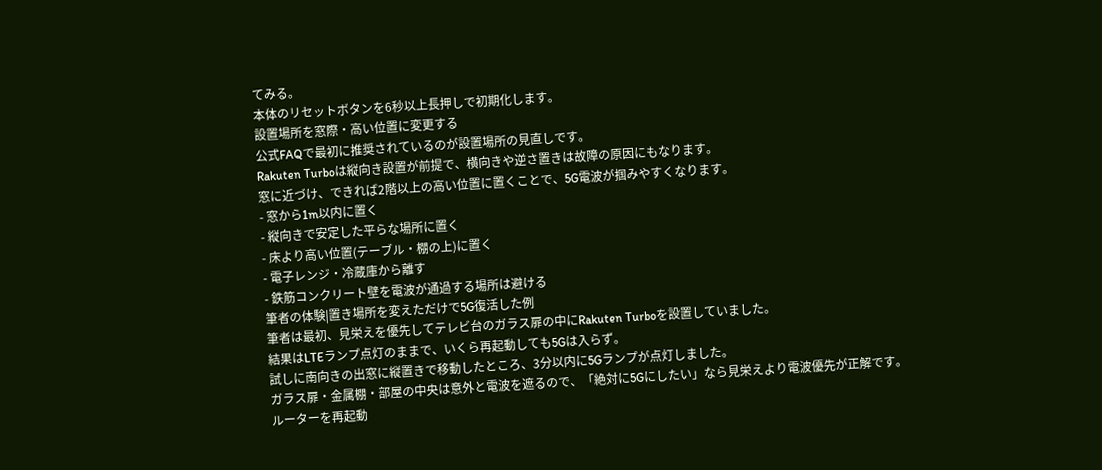てみる。
本体のリセットボタンを6秒以上長押しで初期化します。
設置場所を窓際・高い位置に変更する
公式FAQで最初に推奨されているのが設置場所の見直しです。
Rakuten Turboは縦向き設置が前提で、横向きや逆さ置きは故障の原因にもなります。
窓に近づけ、できれば2階以上の高い位置に置くことで、5G電波が掴みやすくなります。
- 窓から1m以内に置く
- 縦向きで安定した平らな場所に置く
- 床より高い位置(テーブル・棚の上)に置く
- 電子レンジ・冷蔵庫から離す
- 鉄筋コンクリート壁を電波が通過する場所は避ける
筆者の体験|置き場所を変えただけで5G復活した例
筆者は最初、見栄えを優先してテレビ台のガラス扉の中にRakuten Turboを設置していました。
結果はLTEランプ点灯のままで、いくら再起動しても5Gは入らず。
試しに南向きの出窓に縦置きで移動したところ、3分以内に5Gランプが点灯しました。
ガラス扉・金属棚・部屋の中央は意外と電波を遮るので、「絶対に5Gにしたい」なら見栄えより電波優先が正解です。
ルーターを再起動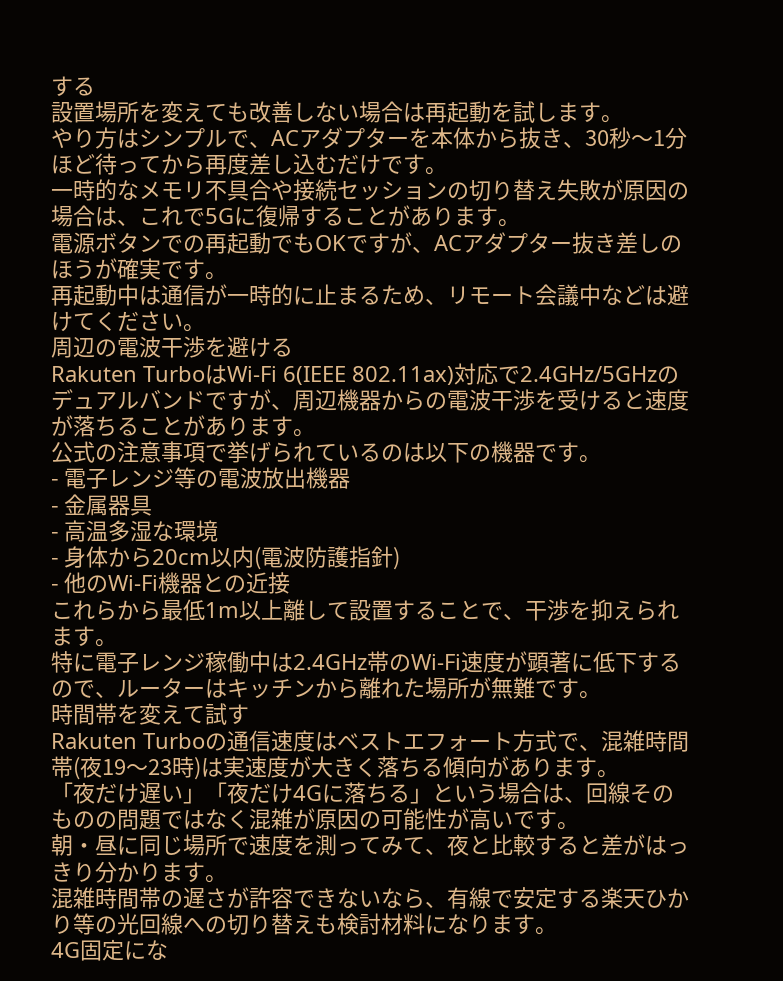する
設置場所を変えても改善しない場合は再起動を試します。
やり方はシンプルで、ACアダプターを本体から抜き、30秒〜1分ほど待ってから再度差し込むだけです。
一時的なメモリ不具合や接続セッションの切り替え失敗が原因の場合は、これで5Gに復帰することがあります。
電源ボタンでの再起動でもOKですが、ACアダプター抜き差しのほうが確実です。
再起動中は通信が一時的に止まるため、リモート会議中などは避けてください。
周辺の電波干渉を避ける
Rakuten TurboはWi-Fi 6(IEEE 802.11ax)対応で2.4GHz/5GHzのデュアルバンドですが、周辺機器からの電波干渉を受けると速度が落ちることがあります。
公式の注意事項で挙げられているのは以下の機器です。
- 電子レンジ等の電波放出機器
- 金属器具
- 高温多湿な環境
- 身体から20cm以内(電波防護指針)
- 他のWi-Fi機器との近接
これらから最低1m以上離して設置することで、干渉を抑えられます。
特に電子レンジ稼働中は2.4GHz帯のWi-Fi速度が顕著に低下するので、ルーターはキッチンから離れた場所が無難です。
時間帯を変えて試す
Rakuten Turboの通信速度はベストエフォート方式で、混雑時間帯(夜19〜23時)は実速度が大きく落ちる傾向があります。
「夜だけ遅い」「夜だけ4Gに落ちる」という場合は、回線そのものの問題ではなく混雑が原因の可能性が高いです。
朝・昼に同じ場所で速度を測ってみて、夜と比較すると差がはっきり分かります。
混雑時間帯の遅さが許容できないなら、有線で安定する楽天ひかり等の光回線への切り替えも検討材料になります。
4G固定にな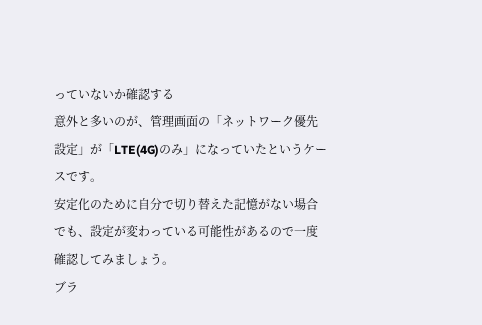っていないか確認する
意外と多いのが、管理画面の「ネットワーク優先設定」が「LTE(4G)のみ」になっていたというケースです。
安定化のために自分で切り替えた記憶がない場合でも、設定が変わっている可能性があるので一度確認してみましょう。
ブラ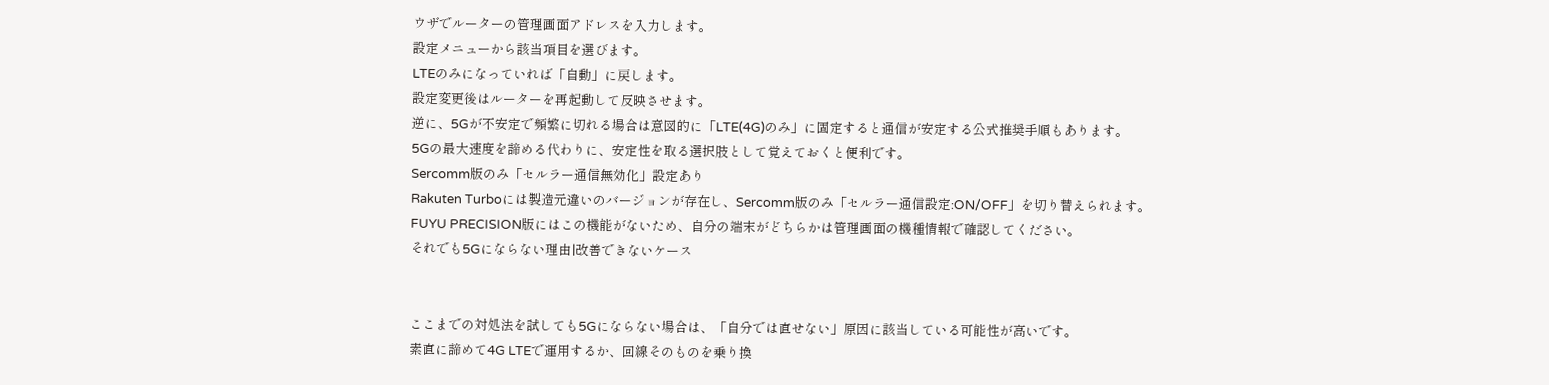ウザでルーターの管理画面アドレスを入力します。
設定メニューから該当項目を選びます。
LTEのみになっていれば「自動」に戻します。
設定変更後はルーターを再起動して反映させます。
逆に、5Gが不安定で頻繁に切れる場合は意図的に「LTE(4G)のみ」に固定すると通信が安定する公式推奨手順もあります。
5Gの最大速度を諦める代わりに、安定性を取る選択肢として覚えておくと便利です。
Sercomm版のみ「セルラー通信無効化」設定あり
Rakuten Turboには製造元違いのバージョンが存在し、Sercomm版のみ「セルラー通信設定:ON/OFF」を切り替えられます。
FUYU PRECISION版にはこの機能がないため、自分の端末がどちらかは管理画面の機種情報で確認してください。
それでも5Gにならない理由|改善できないケース


ここまでの対処法を試しても5Gにならない場合は、「自分では直せない」原因に該当している可能性が高いです。
素直に諦めて4G LTEで運用するか、回線そのものを乗り換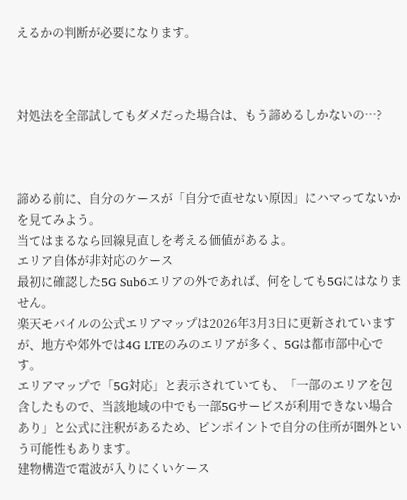えるかの判断が必要になります。



対処法を全部試してもダメだった場合は、もう諦めるしかないの…?



諦める前に、自分のケースが「自分で直せない原因」にハマってないかを見てみよう。
当てはまるなら回線見直しを考える価値があるよ。
エリア自体が非対応のケース
最初に確認した5G Sub6エリアの外であれば、何をしても5Gにはなりません。
楽天モバイルの公式エリアマップは2026年3月3日に更新されていますが、地方や郊外では4G LTEのみのエリアが多く、5Gは都市部中心です。
エリアマップで「5G対応」と表示されていても、「一部のエリアを包含したもので、当該地域の中でも一部5Gサービスが利用できない場合あり」と公式に注釈があるため、ピンポイントで自分の住所が圏外という可能性もあります。
建物構造で電波が入りにくいケース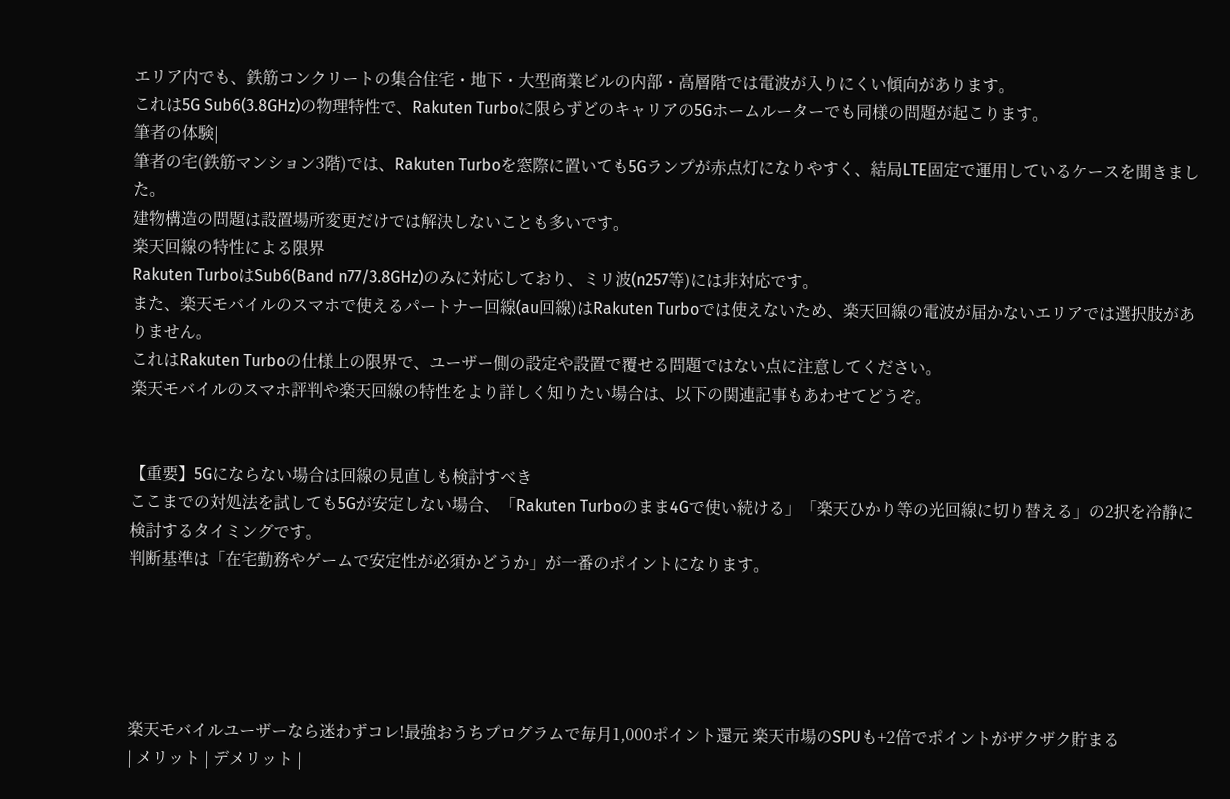エリア内でも、鉄筋コンクリートの集合住宅・地下・大型商業ビルの内部・高層階では電波が入りにくい傾向があります。
これは5G Sub6(3.8GHz)の物理特性で、Rakuten Turboに限らずどのキャリアの5Gホームルーターでも同様の問題が起こります。
筆者の体験|
筆者の宅(鉄筋マンション3階)では、Rakuten Turboを窓際に置いても5Gランプが赤点灯になりやすく、結局LTE固定で運用しているケースを聞きました。
建物構造の問題は設置場所変更だけでは解決しないことも多いです。
楽天回線の特性による限界
Rakuten TurboはSub6(Band n77/3.8GHz)のみに対応しており、ミリ波(n257等)には非対応です。
また、楽天モバイルのスマホで使えるパートナー回線(au回線)はRakuten Turboでは使えないため、楽天回線の電波が届かないエリアでは選択肢がありません。
これはRakuten Turboの仕様上の限界で、ユーザー側の設定や設置で覆せる問題ではない点に注意してください。
楽天モバイルのスマホ評判や楽天回線の特性をより詳しく知りたい場合は、以下の関連記事もあわせてどうぞ。


【重要】5Gにならない場合は回線の見直しも検討すべき
ここまでの対処法を試しても5Gが安定しない場合、「Rakuten Turboのまま4Gで使い続ける」「楽天ひかり等の光回線に切り替える」の2択を冷静に検討するタイミングです。
判断基準は「在宅勤務やゲームで安定性が必須かどうか」が一番のポイントになります。





楽天モバイルユーザーなら迷わずコレ!最強おうちプログラムで毎月1,000ポイント還元 楽天市場のSPUも+2倍でポイントがザクザク貯まる
| メリット | デメリット |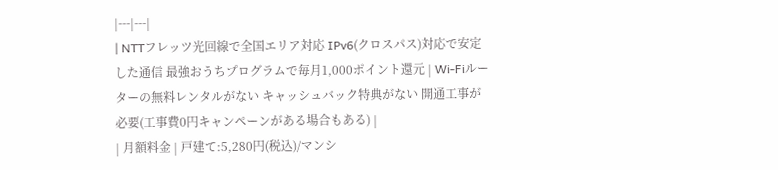|---|---|
| NTTフレッツ光回線で全国エリア対応 IPv6(クロスパス)対応で安定した通信 最強おうちプログラムで毎月1,000ポイント還元 | Wi-Fiルーターの無料レンタルがない キャッシュバック特典がない 開通工事が必要(工事費0円キャンペーンがある場合もある) |
| 月額料金 | 戸建て:5,280円(税込)/マンシ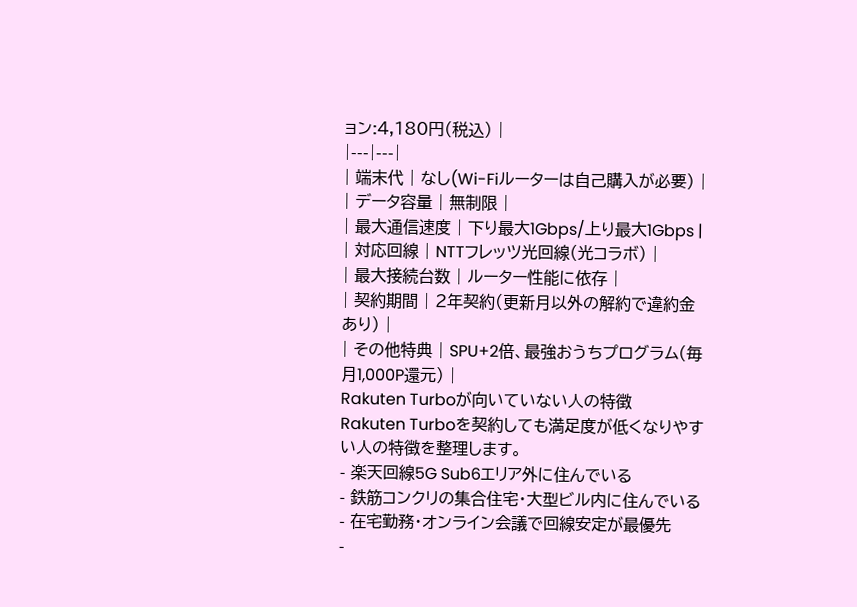ョン:4,180円(税込) |
|---|---|
| 端末代 | なし(Wi-Fiルーターは自己購入が必要) |
| データ容量 | 無制限 |
| 最大通信速度 | 下り最大1Gbps/上り最大1Gbps |
| 対応回線 | NTTフレッツ光回線(光コラボ) |
| 最大接続台数 | ルーター性能に依存 |
| 契約期間 | 2年契約(更新月以外の解約で違約金あり) |
| その他特典 | SPU+2倍、最強おうちプログラム(毎月1,000P還元) |
Rakuten Turboが向いていない人の特徴
Rakuten Turboを契約しても満足度が低くなりやすい人の特徴を整理します。
- 楽天回線5G Sub6エリア外に住んでいる
- 鉄筋コンクリの集合住宅・大型ビル内に住んでいる
- 在宅勤務・オンライン会議で回線安定が最優先
-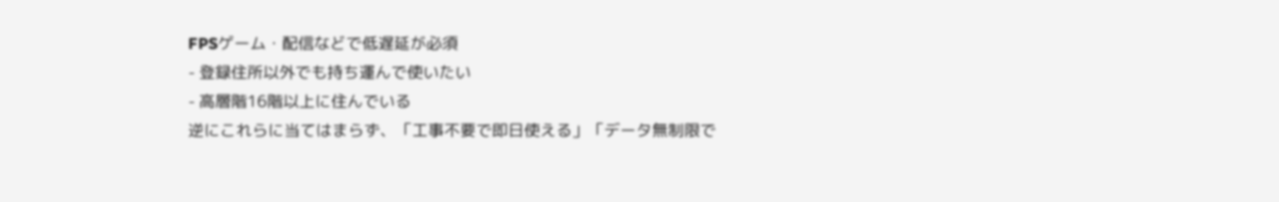FPSゲーム・配信などで低遅延が必須
- 登録住所以外でも持ち運んで使いたい
- 高層階16階以上に住んでいる
逆にこれらに当てはまらず、「工事不要で即日使える」「データ無制限で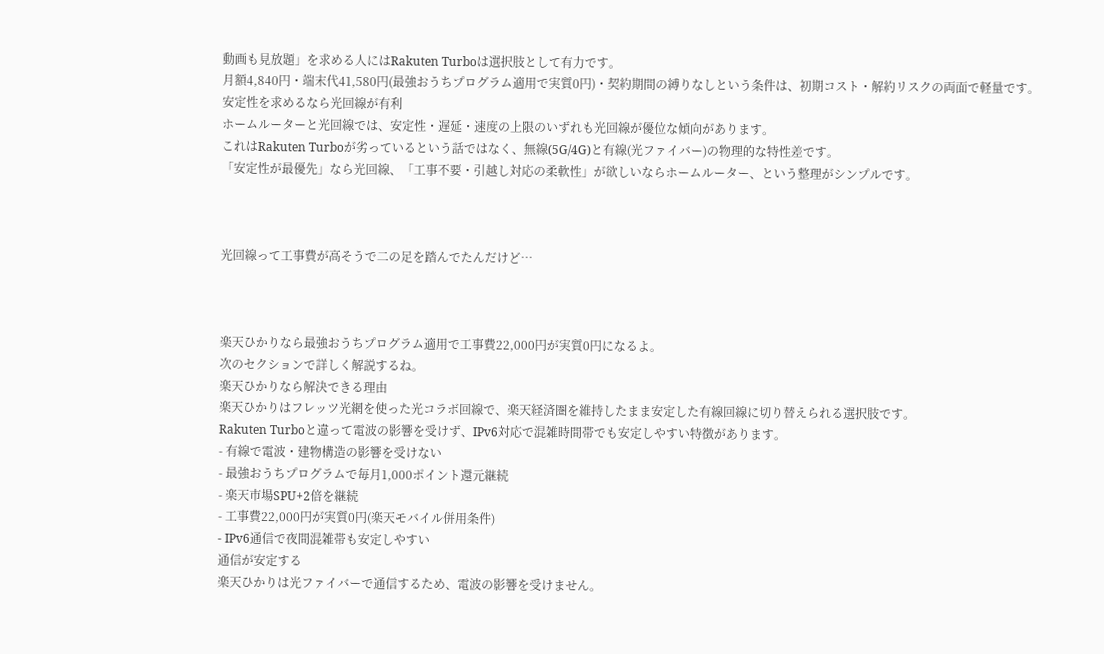動画も見放題」を求める人にはRakuten Turboは選択肢として有力です。
月額4,840円・端末代41,580円(最強おうちプログラム適用で実質0円)・契約期間の縛りなしという条件は、初期コスト・解約リスクの両面で軽量です。
安定性を求めるなら光回線が有利
ホームルーターと光回線では、安定性・遅延・速度の上限のいずれも光回線が優位な傾向があります。
これはRakuten Turboが劣っているという話ではなく、無線(5G/4G)と有線(光ファイバー)の物理的な特性差です。
「安定性が最優先」なら光回線、「工事不要・引越し対応の柔軟性」が欲しいならホームルーター、という整理がシンプルです。



光回線って工事費が高そうで二の足を踏んでたんだけど…



楽天ひかりなら最強おうちプログラム適用で工事費22,000円が実質0円になるよ。
次のセクションで詳しく解説するね。
楽天ひかりなら解決できる理由
楽天ひかりはフレッツ光網を使った光コラボ回線で、楽天経済圏を維持したまま安定した有線回線に切り替えられる選択肢です。
Rakuten Turboと違って電波の影響を受けず、IPv6対応で混雑時間帯でも安定しやすい特徴があります。
- 有線で電波・建物構造の影響を受けない
- 最強おうちプログラムで毎月1,000ポイント還元継続
- 楽天市場SPU+2倍を継続
- 工事費22,000円が実質0円(楽天モバイル併用条件)
- IPv6通信で夜間混雑帯も安定しやすい
通信が安定する
楽天ひかりは光ファイバーで通信するため、電波の影響を受けません。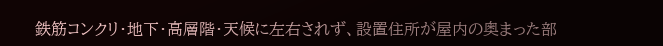鉄筋コンクリ・地下・高層階・天候に左右されず、設置住所が屋内の奥まった部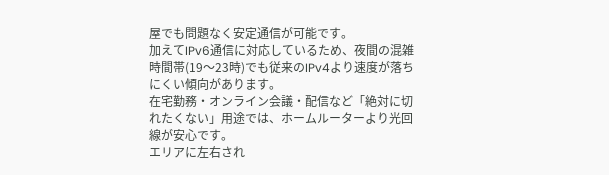屋でも問題なく安定通信が可能です。
加えてIPv6通信に対応しているため、夜間の混雑時間帯(19〜23時)でも従来のIPv4より速度が落ちにくい傾向があります。
在宅勤務・オンライン会議・配信など「絶対に切れたくない」用途では、ホームルーターより光回線が安心です。
エリアに左右され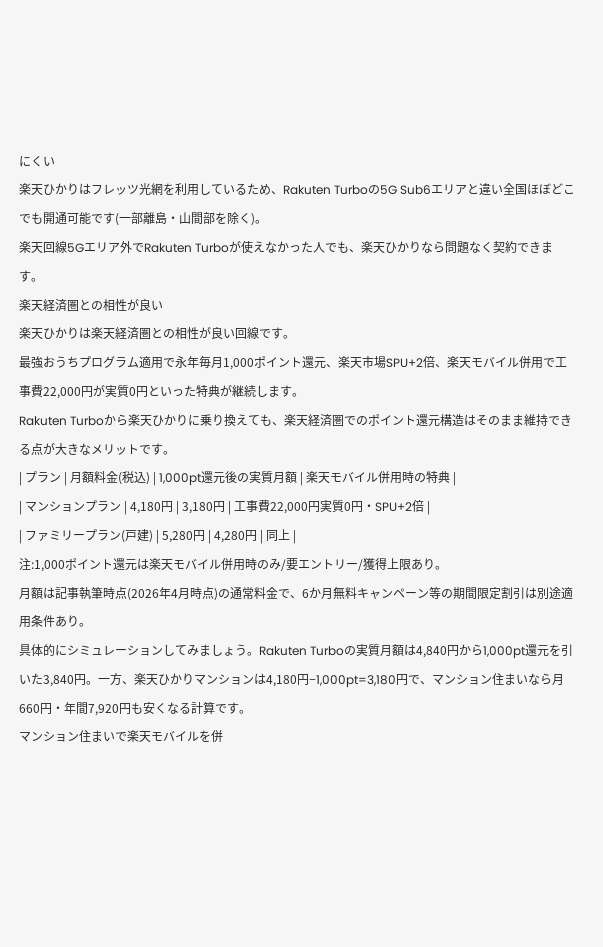にくい
楽天ひかりはフレッツ光網を利用しているため、Rakuten Turboの5G Sub6エリアと違い全国ほぼどこでも開通可能です(一部離島・山間部を除く)。
楽天回線5Gエリア外でRakuten Turboが使えなかった人でも、楽天ひかりなら問題なく契約できます。
楽天経済圏との相性が良い
楽天ひかりは楽天経済圏との相性が良い回線です。
最強おうちプログラム適用で永年毎月1,000ポイント還元、楽天市場SPU+2倍、楽天モバイル併用で工事費22,000円が実質0円といった特典が継続します。
Rakuten Turboから楽天ひかりに乗り換えても、楽天経済圏でのポイント還元構造はそのまま維持できる点が大きなメリットです。
| プラン | 月額料金(税込) | 1,000pt還元後の実質月額 | 楽天モバイル併用時の特典 |
| マンションプラン | 4,180円 | 3,180円 | 工事費22,000円実質0円・SPU+2倍 |
| ファミリープラン(戸建) | 5,280円 | 4,280円 | 同上 |
注:1,000ポイント還元は楽天モバイル併用時のみ/要エントリー/獲得上限あり。
月額は記事執筆時点(2026年4月時点)の通常料金で、6か月無料キャンペーン等の期間限定割引は別途適用条件あり。
具体的にシミュレーションしてみましょう。Rakuten Turboの実質月額は4,840円から1,000pt還元を引いた3,840円。一方、楽天ひかりマンションは4,180円−1,000pt=3,180円で、マンション住まいなら月660円・年間7,920円も安くなる計算です。
マンション住まいで楽天モバイルを併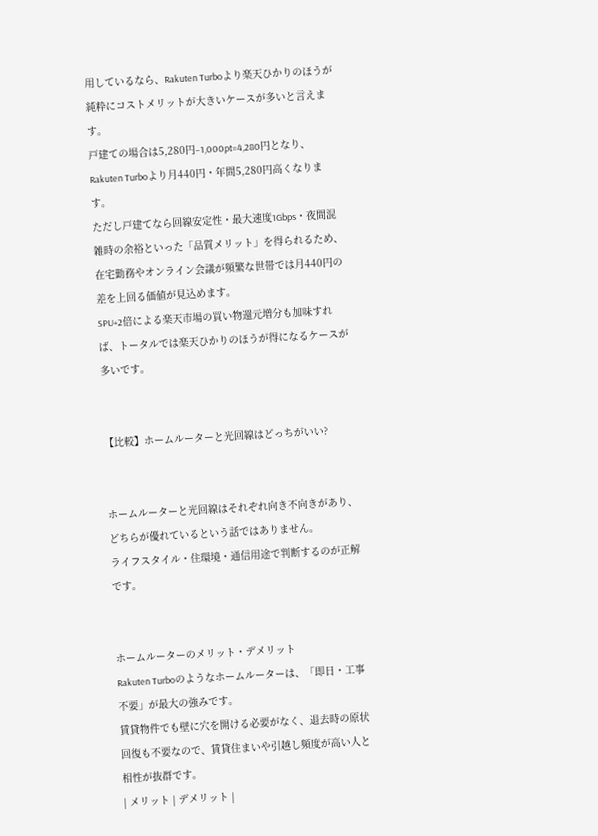用しているなら、Rakuten Turboより楽天ひかりのほうが純粋にコストメリットが大きいケースが多いと言えます。
戸建ての場合は5,280円−1,000pt=4,280円となり、Rakuten Turboより月440円・年間5,280円高くなります。
ただし戸建てなら回線安定性・最大速度1Gbps・夜間混雑時の余裕といった「品質メリット」を得られるため、在宅勤務やオンライン会議が頻繁な世帯では月440円の差を上回る価値が見込めます。
SPU+2倍による楽天市場の買い物還元増分も加味すれば、トータルでは楽天ひかりのほうが得になるケースが多いです。


【比較】ホームルーターと光回線はどっちがいい?


ホームルーターと光回線はそれぞれ向き不向きがあり、どちらが優れているという話ではありません。
ライフスタイル・住環境・通信用途で判断するのが正解です。


ホームルーターのメリット・デメリット
Rakuten Turboのようなホームルーターは、「即日・工事不要」が最大の強みです。
賃貸物件でも壁に穴を開ける必要がなく、退去時の原状回復も不要なので、賃貸住まいや引越し頻度が高い人と相性が抜群です。
| メリット | デメリット |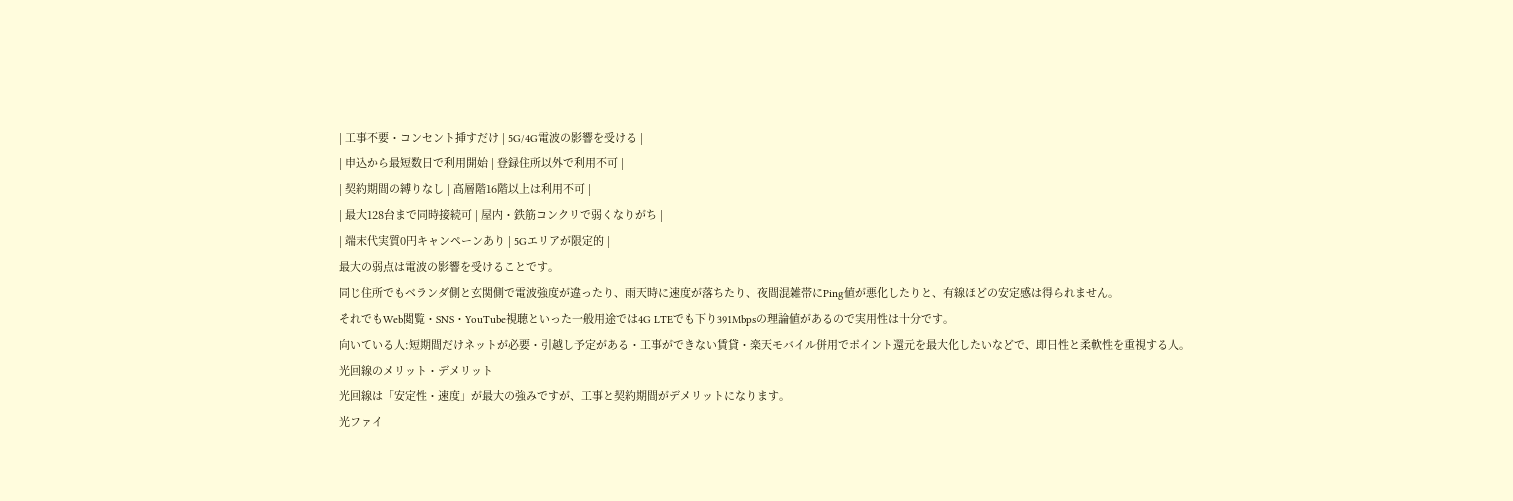| 工事不要・コンセント挿すだけ | 5G/4G電波の影響を受ける |
| 申込から最短数日で利用開始 | 登録住所以外で利用不可 |
| 契約期間の縛りなし | 高層階16階以上は利用不可 |
| 最大128台まで同時接続可 | 屋内・鉄筋コンクリで弱くなりがち |
| 端末代実質0円キャンペーンあり | 5Gエリアが限定的 |
最大の弱点は電波の影響を受けることです。
同じ住所でもベランダ側と玄関側で電波強度が違ったり、雨天時に速度が落ちたり、夜間混雑帯にPing値が悪化したりと、有線ほどの安定感は得られません。
それでもWeb閲覧・SNS・YouTube視聴といった一般用途では4G LTEでも下り391Mbpsの理論値があるので実用性は十分です。
向いている人:短期間だけネットが必要・引越し予定がある・工事ができない賃貸・楽天モバイル併用でポイント還元を最大化したいなどで、即日性と柔軟性を重視する人。
光回線のメリット・デメリット
光回線は「安定性・速度」が最大の強みですが、工事と契約期間がデメリットになります。
光ファイ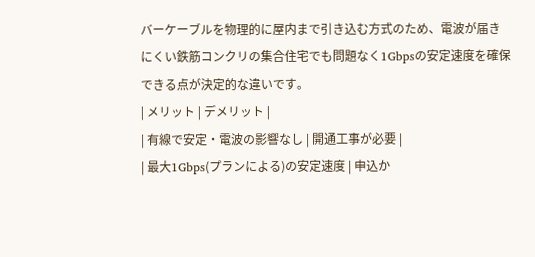バーケーブルを物理的に屋内まで引き込む方式のため、電波が届きにくい鉄筋コンクリの集合住宅でも問題なく1Gbpsの安定速度を確保できる点が決定的な違いです。
| メリット | デメリット |
| 有線で安定・電波の影響なし | 開通工事が必要 |
| 最大1Gbps(プランによる)の安定速度 | 申込か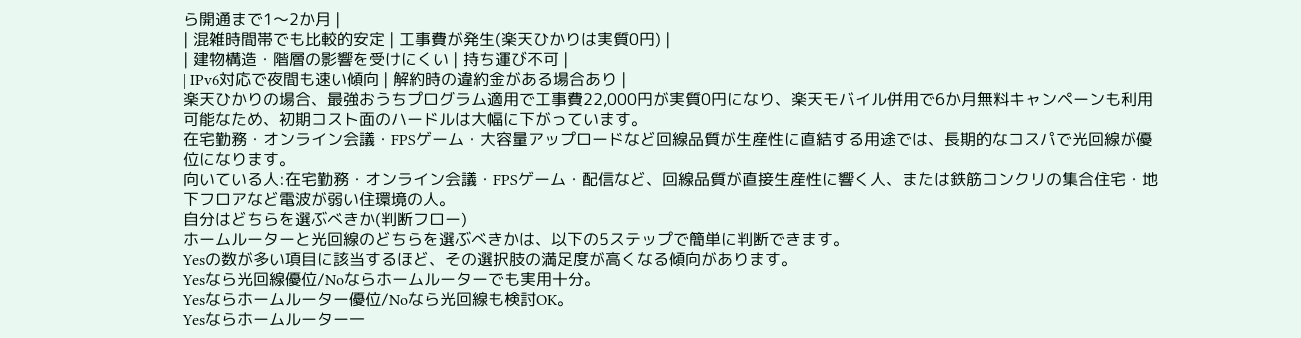ら開通まで1〜2か月 |
| 混雑時間帯でも比較的安定 | 工事費が発生(楽天ひかりは実質0円) |
| 建物構造・階層の影響を受けにくい | 持ち運び不可 |
| IPv6対応で夜間も速い傾向 | 解約時の違約金がある場合あり |
楽天ひかりの場合、最強おうちプログラム適用で工事費22,000円が実質0円になり、楽天モバイル併用で6か月無料キャンペーンも利用可能なため、初期コスト面のハードルは大幅に下がっています。
在宅勤務・オンライン会議・FPSゲーム・大容量アップロードなど回線品質が生産性に直結する用途では、長期的なコスパで光回線が優位になります。
向いている人:在宅勤務・オンライン会議・FPSゲーム・配信など、回線品質が直接生産性に響く人、または鉄筋コンクリの集合住宅・地下フロアなど電波が弱い住環境の人。
自分はどちらを選ぶべきか(判断フロー)
ホームルーターと光回線のどちらを選ぶべきかは、以下の5ステップで簡単に判断できます。
Yesの数が多い項目に該当するほど、その選択肢の満足度が高くなる傾向があります。
Yesなら光回線優位/Noならホームルーターでも実用十分。
Yesならホームルーター優位/Noなら光回線も検討OK。
Yesならホームルーター一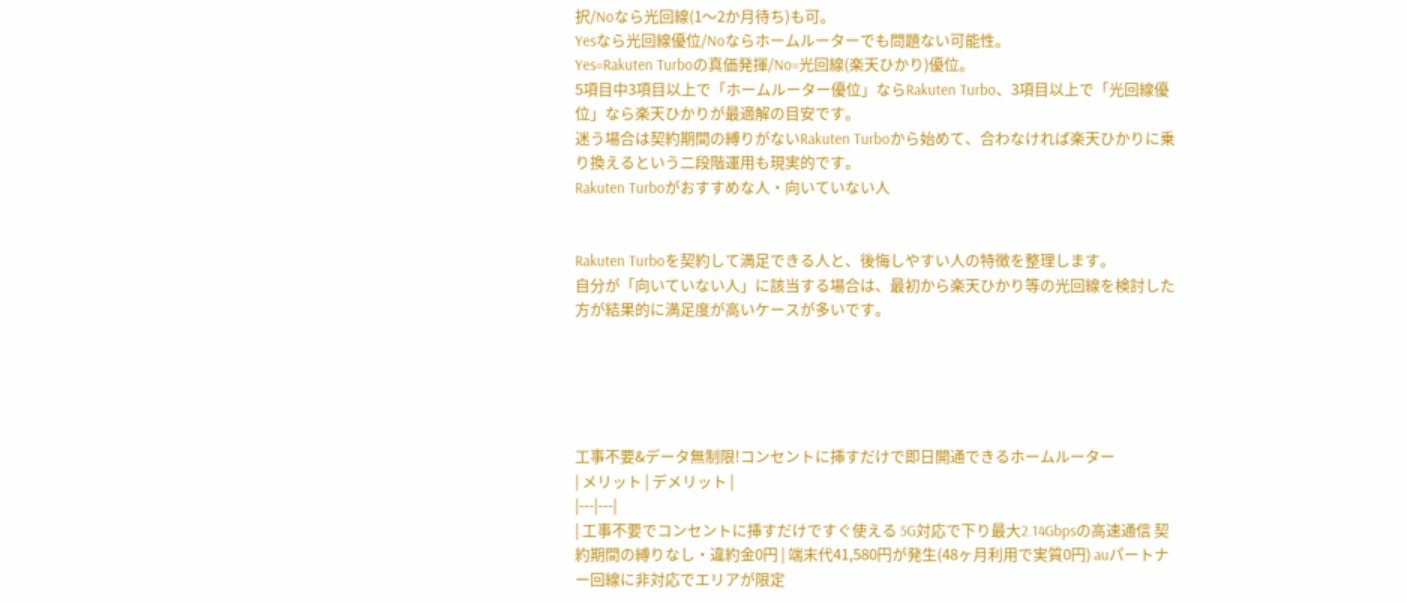択/Noなら光回線(1〜2か月待ち)も可。
Yesなら光回線優位/Noならホームルーターでも問題ない可能性。
Yes=Rakuten Turboの真価発揮/No=光回線(楽天ひかり)優位。
5項目中3項目以上で「ホームルーター優位」ならRakuten Turbo、3項目以上で「光回線優位」なら楽天ひかりが最適解の目安です。
迷う場合は契約期間の縛りがないRakuten Turboから始めて、合わなければ楽天ひかりに乗り換えるという二段階運用も現実的です。
Rakuten Turboがおすすめな人・向いていない人


Rakuten Turboを契約して満足できる人と、後悔しやすい人の特徴を整理します。
自分が「向いていない人」に該当する場合は、最初から楽天ひかり等の光回線を検討した方が結果的に満足度が高いケースが多いです。





工事不要&データ無制限!コンセントに挿すだけで即日開通できるホームルーター
| メリット | デメリット |
|---|---|
| 工事不要でコンセントに挿すだけですぐ使える 5G対応で下り最大2.14Gbpsの高速通信 契約期間の縛りなし・違約金0円 | 端末代41,580円が発生(48ヶ月利用で実質0円) auパートナー回線に非対応でエリアが限定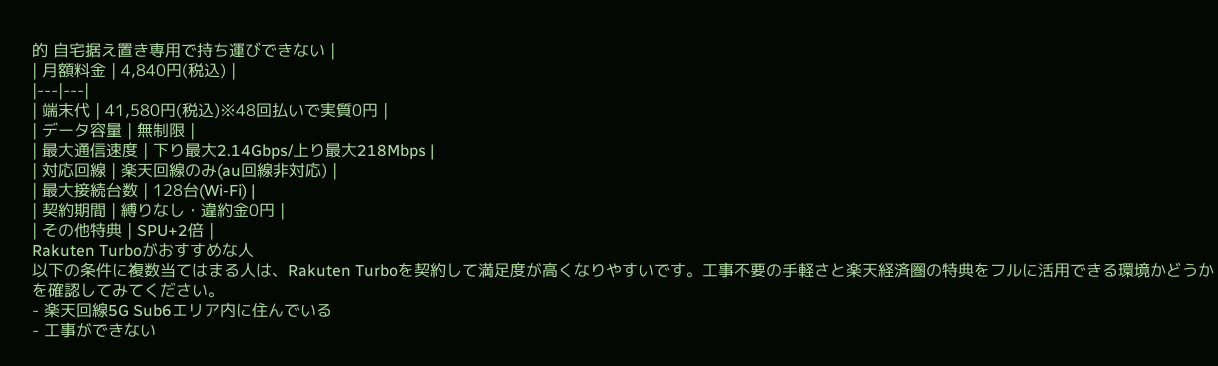的 自宅据え置き専用で持ち運びできない |
| 月額料金 | 4,840円(税込) |
|---|---|
| 端末代 | 41,580円(税込)※48回払いで実質0円 |
| データ容量 | 無制限 |
| 最大通信速度 | 下り最大2.14Gbps/上り最大218Mbps |
| 対応回線 | 楽天回線のみ(au回線非対応) |
| 最大接続台数 | 128台(Wi-Fi) |
| 契約期間 | 縛りなし・違約金0円 |
| その他特典 | SPU+2倍 |
Rakuten Turboがおすすめな人
以下の条件に複数当てはまる人は、Rakuten Turboを契約して満足度が高くなりやすいです。工事不要の手軽さと楽天経済圏の特典をフルに活用できる環境かどうかを確認してみてください。
- 楽天回線5G Sub6エリア内に住んでいる
- 工事ができない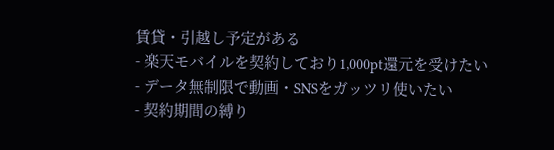賃貸・引越し予定がある
- 楽天モバイルを契約しており1,000pt還元を受けたい
- データ無制限で動画・SNSをガッツリ使いたい
- 契約期間の縛り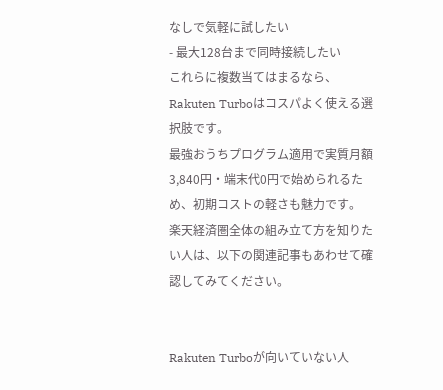なしで気軽に試したい
- 最大128台まで同時接続したい
これらに複数当てはまるなら、Rakuten Turboはコスパよく使える選択肢です。
最強おうちプログラム適用で実質月額3,840円・端末代0円で始められるため、初期コストの軽さも魅力です。
楽天経済圏全体の組み立て方を知りたい人は、以下の関連記事もあわせて確認してみてください。


Rakuten Turboが向いていない人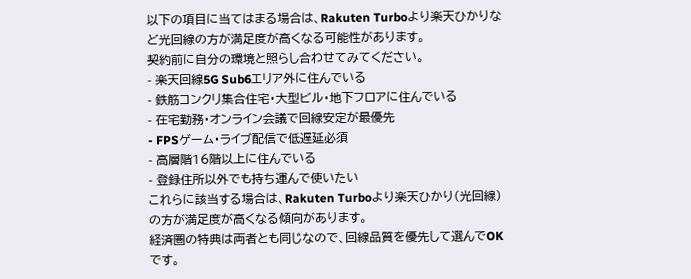以下の項目に当てはまる場合は、Rakuten Turboより楽天ひかりなど光回線の方が満足度が高くなる可能性があります。
契約前に自分の環境と照らし合わせてみてください。
- 楽天回線5G Sub6エリア外に住んでいる
- 鉄筋コンクリ集合住宅・大型ビル・地下フロアに住んでいる
- 在宅勤務・オンライン会議で回線安定が最優先
- FPSゲーム・ライブ配信で低遅延必須
- 高層階16階以上に住んでいる
- 登録住所以外でも持ち運んで使いたい
これらに該当する場合は、Rakuten Turboより楽天ひかり(光回線)の方が満足度が高くなる傾向があります。
経済圏の特典は両者とも同じなので、回線品質を優先して選んでOKです。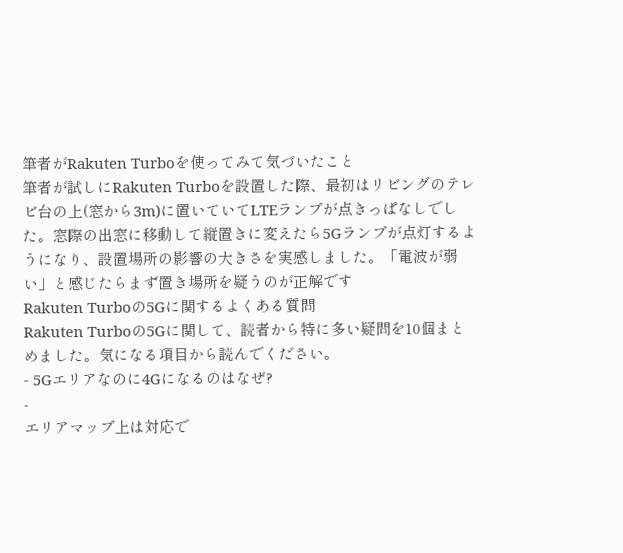筆者がRakuten Turboを使ってみて気づいたこと
筆者が試しにRakuten Turboを設置した際、最初はリビングのテレビ台の上(窓から3m)に置いていてLTEランプが点きっぱなしでした。窓際の出窓に移動して縦置きに変えたら5Gランプが点灯するようになり、設置場所の影響の大きさを実感しました。「電波が弱い」と感じたらまず置き場所を疑うのが正解です
Rakuten Turboの5Gに関するよくある質問
Rakuten Turboの5Gに関して、読者から特に多い疑問を10個まとめました。気になる項目から読んでください。
- 5Gエリアなのに4Gになるのはなぜ?
-
エリアマップ上は対応で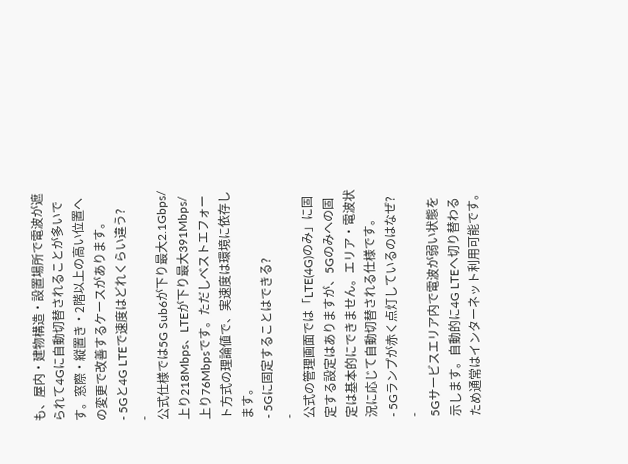も、屋内・建物構造・設置場所で電波が遮られて4Gに自動切替されることが多いです。窓際・縦置き・2階以上の高い位置への変更で改善するケースがあります。
- 5Gと4G LTEで速度はどれくらい違う?
-
公式仕様では5G Sub6が下り最大2.1Gbps/上り218Mbps、LTEが下り最大391Mbps/上り76Mbpsです。ただしベストエフォート方式の理論値で、実速度は環境に依存します。
- 5Gに固定することはできる?
-
公式の管理画面では「LTE(4G)のみ」に固定する設定はありますが、5Gのみへの固定は基本的にできません。エリア・電波状況に応じて自動切替される仕様です。
- 5Gランプが赤く点灯しているのはなぜ?
-
5Gサービスエリア内で電波が弱い状態を示します。自動的に4G LTEへ切り替わるため通常はインターネット利用可能です。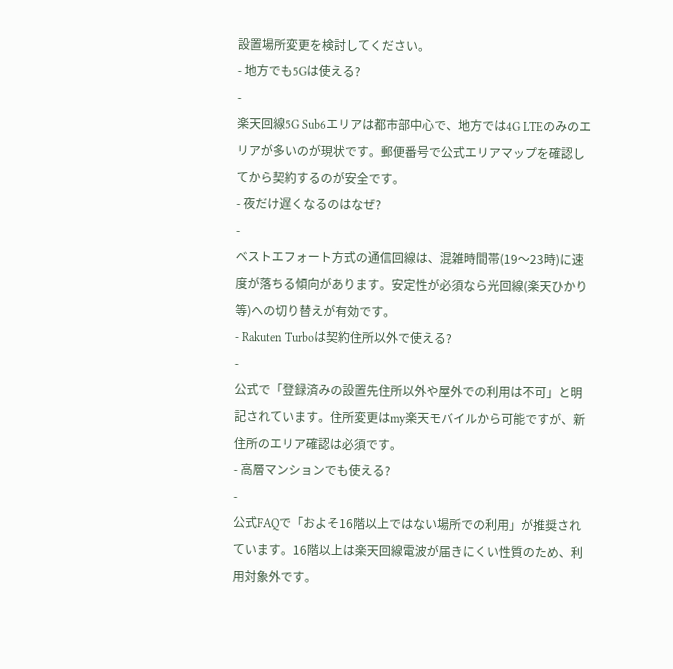設置場所変更を検討してください。
- 地方でも5Gは使える?
-
楽天回線5G Sub6エリアは都市部中心で、地方では4G LTEのみのエリアが多いのが現状です。郵便番号で公式エリアマップを確認してから契約するのが安全です。
- 夜だけ遅くなるのはなぜ?
-
ベストエフォート方式の通信回線は、混雑時間帯(19〜23時)に速度が落ちる傾向があります。安定性が必須なら光回線(楽天ひかり等)への切り替えが有効です。
- Rakuten Turboは契約住所以外で使える?
-
公式で「登録済みの設置先住所以外や屋外での利用は不可」と明記されています。住所変更はmy楽天モバイルから可能ですが、新住所のエリア確認は必須です。
- 高層マンションでも使える?
-
公式FAQで「およそ16階以上ではない場所での利用」が推奨されています。16階以上は楽天回線電波が届きにくい性質のため、利用対象外です。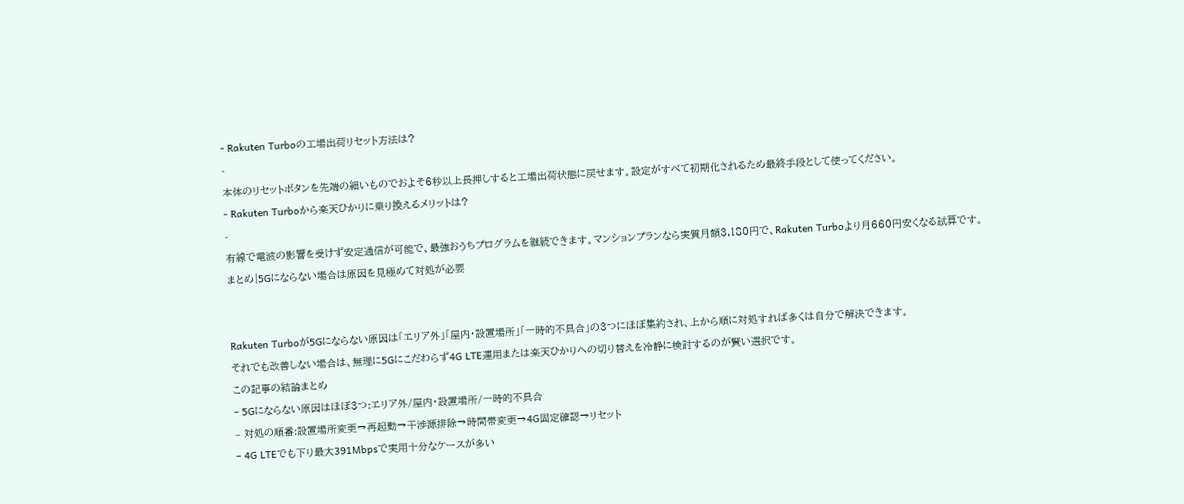- Rakuten Turboの工場出荷リセット方法は?
-
本体のリセットボタンを先端の細いものでおよそ6秒以上長押しすると工場出荷状態に戻せます。設定がすべて初期化されるため最終手段として使ってください。
- Rakuten Turboから楽天ひかりに乗り換えるメリットは?
-
有線で電波の影響を受けず安定通信が可能で、最強おうちプログラムを継続できます。マンションプランなら実質月額3,180円で、Rakuten Turboより月660円安くなる試算です。
まとめ|5Gにならない場合は原因を見極めて対処が必要


Rakuten Turboが5Gにならない原因は「エリア外」「屋内・設置場所」「一時的不具合」の3つにほぼ集約され、上から順に対処すれば多くは自分で解決できます。
それでも改善しない場合は、無理に5Gにこだわらず4G LTE運用または楽天ひかりへの切り替えを冷静に検討するのが賢い選択です。
この記事の結論まとめ
– 5Gにならない原因はほぼ3つ:エリア外/屋内・設置場所/一時的不具合
– 対処の順番:設置場所変更→再起動→干渉源排除→時間帯変更→4G固定確認→リセット
– 4G LTEでも下り最大391Mbpsで実用十分なケースが多い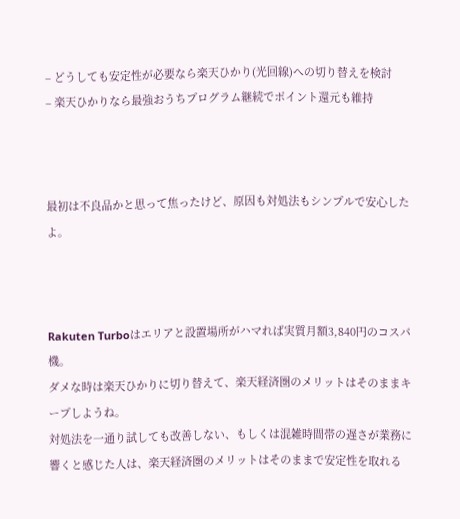– どうしても安定性が必要なら楽天ひかり(光回線)への切り替えを検討
– 楽天ひかりなら最強おうちプログラム継続でポイント還元も維持



最初は不良品かと思って焦ったけど、原因も対処法もシンプルで安心したよ。



Rakuten Turboはエリアと設置場所がハマれば実質月額3,840円のコスパ機。
ダメな時は楽天ひかりに切り替えて、楽天経済圏のメリットはそのままキープしようね。
対処法を一通り試しても改善しない、もしくは混雑時間帯の遅さが業務に響くと感じた人は、楽天経済圏のメリットはそのままで安定性を取れる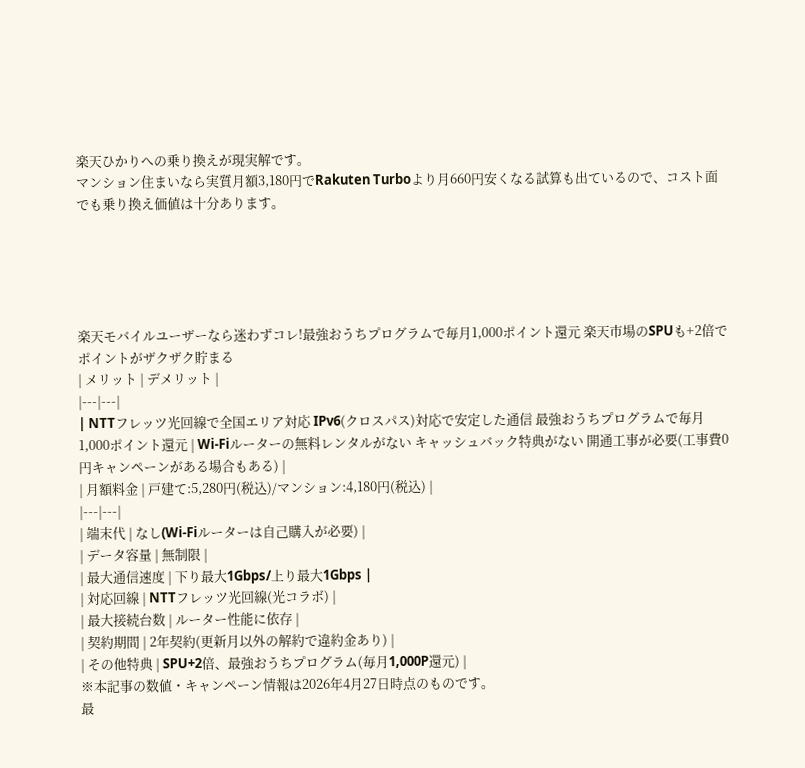楽天ひかりへの乗り換えが現実解です。
マンション住まいなら実質月額3,180円でRakuten Turboより月660円安くなる試算も出ているので、コスト面でも乗り換え価値は十分あります。





楽天モバイルユーザーなら迷わずコレ!最強おうちプログラムで毎月1,000ポイント還元 楽天市場のSPUも+2倍でポイントがザクザク貯まる
| メリット | デメリット |
|---|---|
| NTTフレッツ光回線で全国エリア対応 IPv6(クロスパス)対応で安定した通信 最強おうちプログラムで毎月1,000ポイント還元 | Wi-Fiルーターの無料レンタルがない キャッシュバック特典がない 開通工事が必要(工事費0円キャンペーンがある場合もある) |
| 月額料金 | 戸建て:5,280円(税込)/マンション:4,180円(税込) |
|---|---|
| 端末代 | なし(Wi-Fiルーターは自己購入が必要) |
| データ容量 | 無制限 |
| 最大通信速度 | 下り最大1Gbps/上り最大1Gbps |
| 対応回線 | NTTフレッツ光回線(光コラボ) |
| 最大接続台数 | ルーター性能に依存 |
| 契約期間 | 2年契約(更新月以外の解約で違約金あり) |
| その他特典 | SPU+2倍、最強おうちプログラム(毎月1,000P還元) |
※本記事の数値・キャンペーン情報は2026年4月27日時点のものです。
最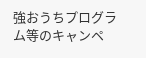強おうちプログラム等のキャンペ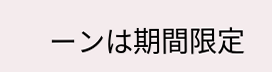ーンは期間限定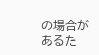の場合があるた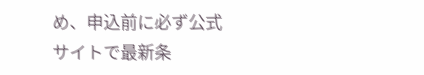め、申込前に必ず公式サイトで最新条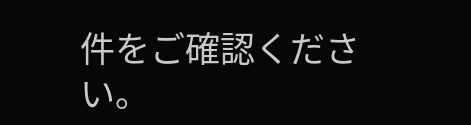件をご確認ください。